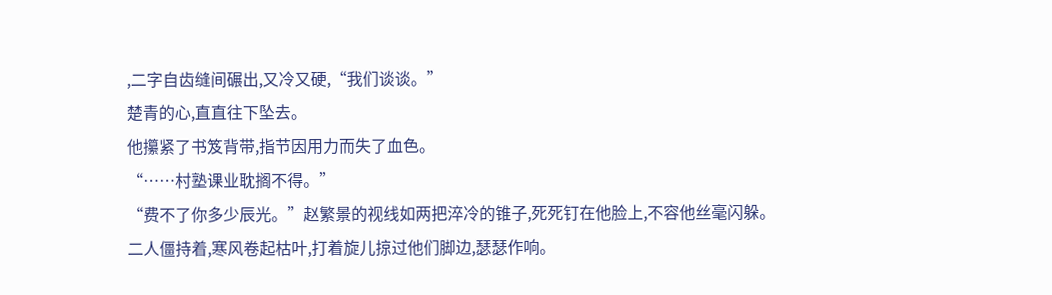,二字自齿缝间碾出,又冷又硬,“我们谈谈。”
楚青的心,直直往下坠去。
他攥紧了书笈背带,指节因用力而失了血色。
“……村塾课业耽搁不得。”
“费不了你多少辰光。”赵繁景的视线如两把淬冷的锥子,死死钉在他脸上,不容他丝毫闪躲。
二人僵持着,寒风卷起枯叶,打着旋儿掠过他们脚边,瑟瑟作响。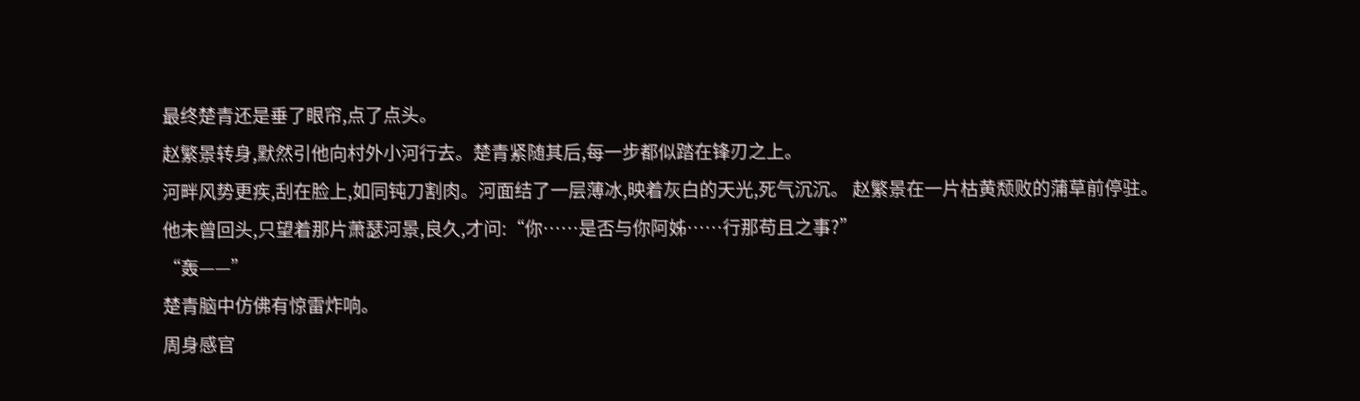最终楚青还是垂了眼帘,点了点头。
赵繁景转身,默然引他向村外小河行去。楚青紧随其后,每一步都似踏在锋刃之上。
河畔风势更疾,刮在脸上,如同钝刀割肉。河面结了一层薄冰,映着灰白的天光,死气沉沉。 赵繁景在一片枯黄颓败的蒲草前停驻。
他未曾回头,只望着那片萧瑟河景,良久,才问:“你……是否与你阿姊……行那苟且之事?”
“轰——”
楚青脑中仿佛有惊雷炸响。
周身感官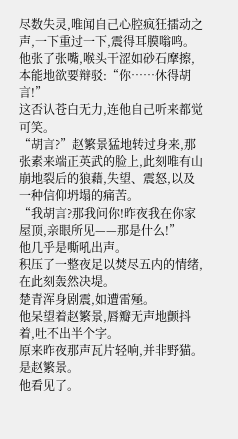尽数失灵,唯闻自己心腔疯狂擂动之声,一下重过一下,震得耳膜嗡鸣。
他张了张嘴,喉头干涩如砂石摩擦,本能地欲要辩驳:“你……休得胡言!”
这否认苍白无力,连他自己听来都觉可笑。
“胡言?”赵繁景猛地转过身来,那张素来端正英武的脸上,此刻唯有山崩地裂后的狼藉,失望、震怒,以及一种信仰坍塌的痛苦。
“我胡言?那我问你!昨夜我在你家屋顶,亲眼所见——那是什么!”
他几乎是嘶吼出声。
积压了一整夜足以焚尽五内的情绪,在此刻轰然决堤。
楚青浑身剧震,如遭雷殛。
他呆望着赵繁景,唇瓣无声地颤抖着,吐不出半个字。
原来昨夜那声瓦片轻响,并非野猫。是赵繁景。
他看见了。